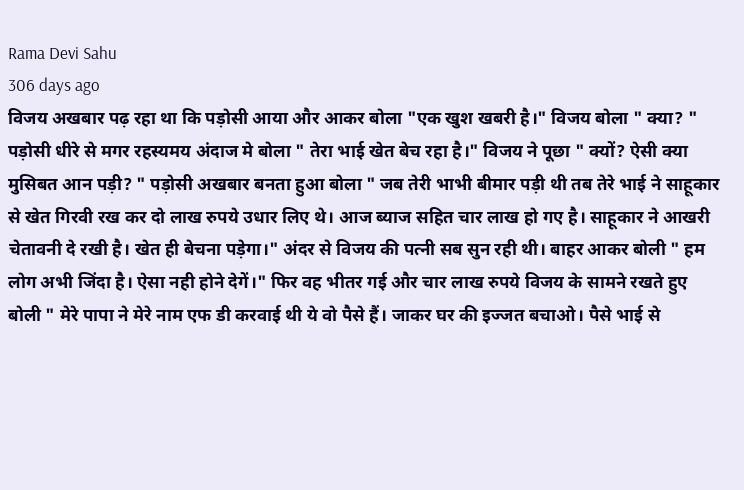Rama Devi Sahu
306 days ago
विजय अखबार पढ़ रहा था कि पड़ोसी आया और आकर बोला "एक खुश खबरी है।" विजय बोला " क्या? " पड़ोसी धीरे से मगर रहस्यमय अंदाज मे बोला " तेरा भाई खेत बेच रहा है।" विजय ने पूछा " क्यों? ऐसी क्या मुसिबत आन पड़ी? " पड़ोसी अखबार बनता हुआ बोला " जब तेरी भाभी बीमार पड़ी थी तब तेरे भाई ने साहूकार से खेत गिरवी रख कर दो लाख रुपये उधार लिए थे। आज ब्याज सहित चार लाख हो गए है। साहूकार ने आखरी चेतावनी दे रखी है। खेत ही बेचना पड़ेगा।" अंदर से विजय की पत्नी सब सुन रही थी। बाहर आकर बोली " हम लोग अभी जिंदा है। ऐसा नही होने देगें।" फिर वह भीतर गई और चार लाख रुपये विजय के सामने रखते हुए बोली " मेरे पापा ने मेरे नाम एफ डी करवाई थी ये वो पैसे हैं। जाकर घर की इज्जत बचाओ। पैसे भाई से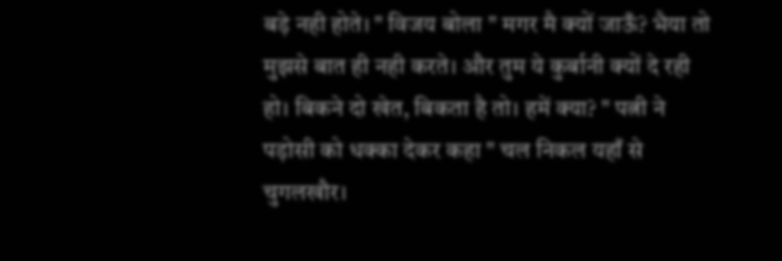बड़े नही होते। " विजय बोला " मगर मै क्यों जाऊँ? भैया तो मुझसे बात ही नही करते। और तुम ये कुर्बानी क्यों दे रही हो। बिकने दो खेत, बिकता है तो। हमें क्या? " पत्नी ने पड़ोसी को धक्का देकर कहा " चल निकल यहाँ से चुगलखौर।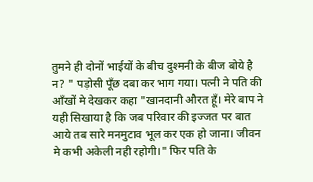तुमने ही दोनों भाईयों के बीच दुश्मनी के बीज बोये है न? " पड़ोसी पूँछ दबा कर भाग गया। पत्नी ने पति की आँखों मे देखकर कहा "खानदानी औरत हूँ। मेरे बाप ने यही सिखाया है कि जब परिवार की इज्जत पर बात आये तब सारे मनमुटाव भूल कर एक हो जाना। जीवन मे कभी अकेली नही रहोगी।" फिर पति के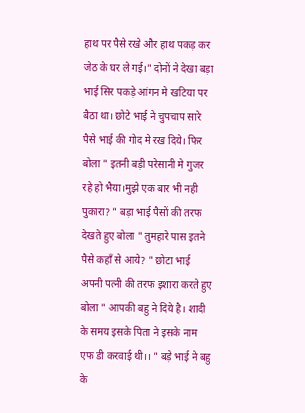हाथ पर पैसे रखे और हाथ पकड़ कर जेठ के घर ले गई।" दोनों ने देखा बड़ा भाई सिर पकड़े आंगन मे खटिया पर बैठा था। छोटे भाई ने चुपचाप सारे पैसे भाई की गोद मे रख दिये। फिर बोला " इतनी बड़ी परेसानी मे गुजर रहे हो भैया।मुझे एक बार भी नही पुकारा? " बड़ा भाई पैसों की तरफ देखते हुए बोला " तुमहारे पास इतने पैसे कहाँ से आये? " छोटा भाई अपनी पत्नी की तरफ इशारा करते हुए बोला " आपकी बहु ने दिये है। शादी के समय इसके पिता ने इसके नाम एफ डी करवाई थी।। " बड़े भाई ने बहु के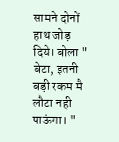सामने दोनों हाथ जोड़ दिये। बोला " बेटा, इतनी बड़ी रकम मै लौटा नही पाऊंगा। "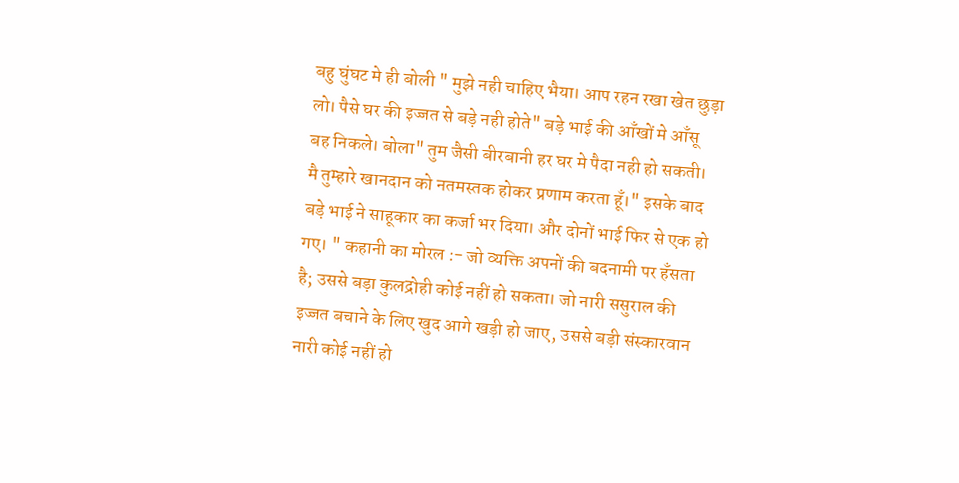बहु घुंघट मे ही बोली " मुझे नही चाहिए भैया। आप रहन रखा खेत छुड़ा लो। पैसे घर की इज्जत से बड़े नही होते" बड़े भाई की आँखों मे आँसू बह निकले। बोला" तुम जैसी बीरबानी हर घर मे पैदा नही हो सकती। मै तुम्हारे खानदान को नतमस्तक होकर प्रणाम करता हूँ।" इसके बाद बड़े भाई ने साहूकार का कर्जा भर दिया। और दोनों भाई फिर से एक हो गए। " कहानी का मोरल :- जो व्यक्ति अपनों की बदनामी पर हँसता है; उससे बड़ा कुलद्रोही कोई नहीं हो सकता। जो नारी ससुराल की इज्जत बचाने के लिए खुद आगे खड़ी हो जाए, उससे बड़ी संस्कारवान नारी कोई नहीं हो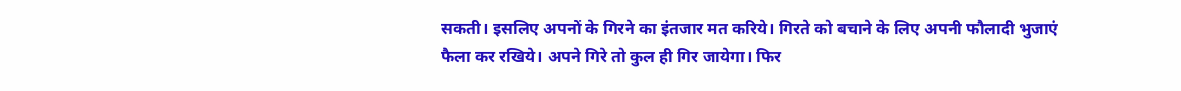सकती। इसलिए अपनों के गिरने का इंतजार मत करिये। गिरते को बचाने के लिए अपनी फौलादी भुजाएं फैला कर रखिये। अपने गिरे तो कुल ही गिर जायेगा। फिर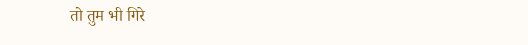तो तुम भी गिरे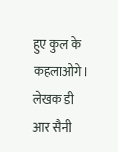हुए कुल के कहलाओगे। लेखक डी आर सैनी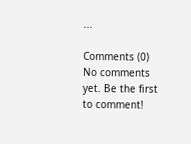...

Comments (0)
No comments yet. Be the first to comment!